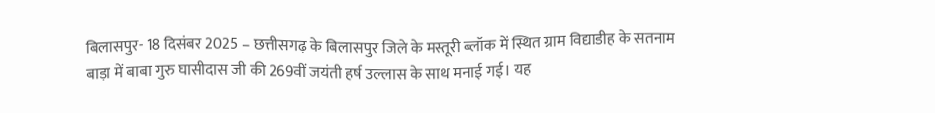बिलासपुर- 18 दिसंबर 2025 – छत्तीसगढ़ के बिलासपुर जिले के मस्तूरी ब्लॉक में स्थित ग्राम विद्याडीह के सतनाम बाड़ा में बाबा गुरु घासीदास जी की 269वीं जयंती हर्ष उल्लास के साथ मनाई गई। यह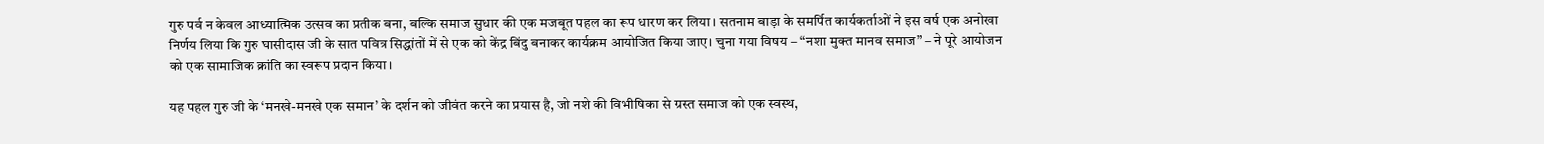गुरु पर्व न केवल आध्यात्मिक उत्सव का प्रतीक बना, बल्कि समाज सुधार की एक मजबूत पहल का रूप धारण कर लिया। सतनाम बाड़ा के समर्पित कार्यकर्ताओं ने इस वर्ष एक अनोखा निर्णय लिया कि गुरु घासीदास जी के सात पवित्र सिद्धांतों में से एक को केंद्र बिंदु बनाकर कार्यक्रम आयोजित किया जाए। चुना गया विषय – “नशा मुक्त मानव समाज” – ने पूरे आयोजन को एक सामाजिक क्रांति का स्वरूप प्रदान किया।

यह पहल गुरु जी के ‘मनखे-मनखे एक समान’ के दर्शन को जीवंत करने का प्रयास है, जो नशे की विभीषिका से ग्रस्त समाज को एक स्वस्थ,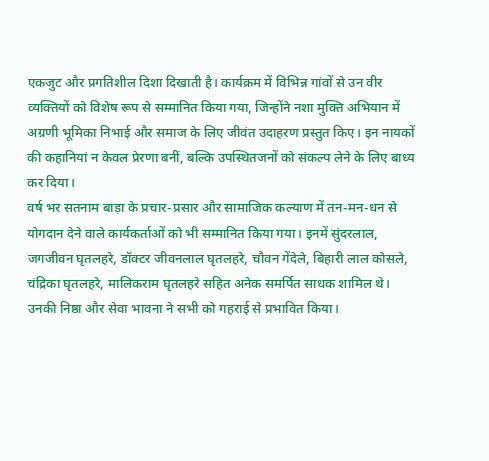एकजुट और प्रगतिशील दिशा दिखाती है। कार्यक्रम में विभिन्न गांवों से उन वीर व्यक्तियों को विशेष रूप से सम्मानित किया गया, जिन्होंने नशा मुक्ति अभियान में अग्रणी भूमिका निभाई और समाज के लिए जीवंत उदाहरण प्रस्तुत किए। इन नायकों की कहानियां न केवल प्रेरणा बनीं, बल्कि उपस्थितजनों को संकल्प लेने के लिए बाध्य कर दिया।
वर्ष भर सतनाम बाड़ा के प्रचार-प्रसार और सामाजिक कल्याण में तन-मन-धन से योगदान देने वाले कार्यकर्ताओं को भी सम्मानित किया गया। इनमें सुंदरलाल, जगजीवन घृतलहरे, डॉक्टर जीवनलाल घृतलहरे, चौवन गेंदेले, बिहारी लाल कोसले, चंद्रिका घृतलहरे, मालिकराम घृतलहरे सहित अनेक समर्पित साधक शामिल थे। उनकी निष्ठा और सेवा भावना ने सभी को गहराई से प्रभावित किया।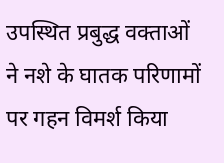उपस्थित प्रबुद्ध वक्ताओं ने नशे के घातक परिणामों पर गहन विमर्श किया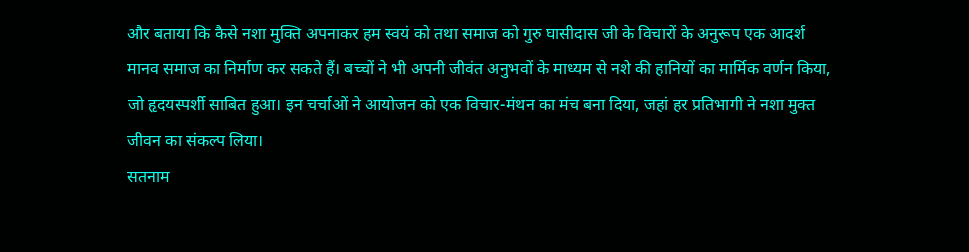और बताया कि कैसे नशा मुक्ति अपनाकर हम स्वयं को तथा समाज को गुरु घासीदास जी के विचारों के अनुरूप एक आदर्श मानव समाज का निर्माण कर सकते हैं। बच्चों ने भी अपनी जीवंत अनुभवों के माध्यम से नशे की हानियों का मार्मिक वर्णन किया, जो हृदयस्पर्शी साबित हुआ। इन चर्चाओं ने आयोजन को एक विचार-मंथन का मंच बना दिया, जहां हर प्रतिभागी ने नशा मुक्त जीवन का संकल्प लिया।
सतनाम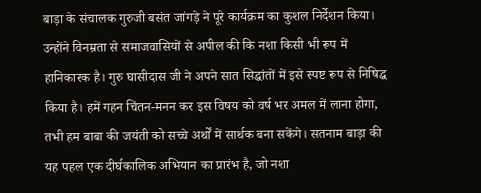बाड़ा के संचालक गुरुजी बसंत जांगड़े ने पूरे कार्यक्रम का कुशल निर्देशन किया। उन्होंने विनम्रता से समाजवासियों से अपील की कि नशा किसी भी रूप में हानिकारक है। गुरु घासीदास जी ने अपने सात सिद्धांतों में इसे स्पष्ट रूप से निषिद्ध किया है। हमें गहन चिंतन-मनन कर इस विषय को वर्ष भर अमल में लाना होगा, तभी हम बाबा की जयंती को सच्चे अर्थों में सार्थक बना सकेंगे। सतनाम बाड़ा की यह पहल एक दीर्घकालिक अभियान का प्रारंभ है, जो नशा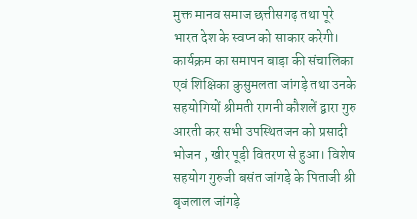मुक्त मानव समाज छत्तीसगढ़ तथा पूरे भारत देश के स्वप्न को साकार करेगी।
कार्यक्रम का समापन बाड़ा की संचालिका एवं शिक्षिका कुसुमलता जांगड़े तथा उनके सहयोगियों श्रीमती रागनी कौशलें द्वारा गुरु आरती कर सभी उपस्थितजन को प्रसादी भोजन , खीर पूड़ी वितरण से हुआ। विशेष सहयोग गुरुजी बसंत जांगड़े के पिताजी श्री बृजलाल जांगड़े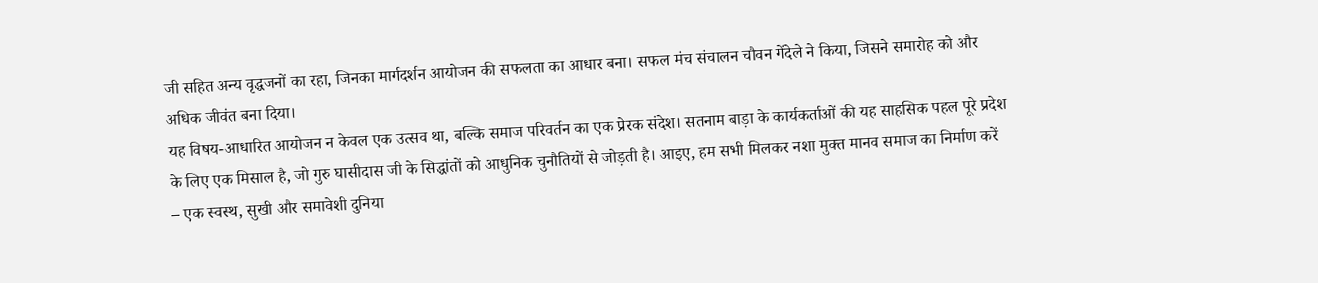जी सहित अन्य वृद्धजनों का रहा, जिनका मार्गदर्शन आयोजन की सफलता का आधार बना। सफल मंच संचालन चौवन गेंदेले ने किया, जिसने समारोह को और अधिक जीवंत बना दिया।
यह विषय-आधारित आयोजन न केवल एक उत्सव था, बल्कि समाज परिवर्तन का एक प्रेरक संदेश। सतनाम बाड़ा के कार्यकर्ताओं की यह साहसिक पहल पूरे प्रदेश के लिए एक मिसाल है, जो गुरु घासीदास जी के सिद्धांतों को आधुनिक चुनौतियों से जोड़ती है। आइए, हम सभी मिलकर नशा मुक्त मानव समाज का निर्माण करें – एक स्वस्थ, सुखी और समावेशी दुनिया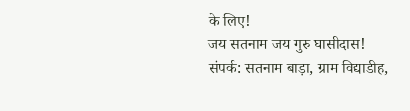के लिए!
जय सतनाम जय गुरु घासीदास!
संपर्क: सतनाम बाड़ा, ग्राम विद्याडीह,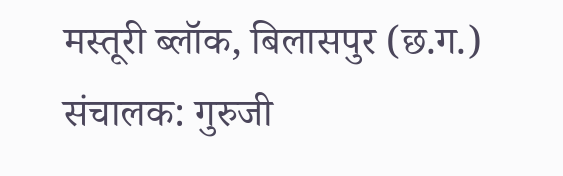मस्तूरी ब्लॉक, बिलासपुर (छ.ग.)
संचालक: गुरुजी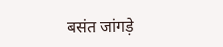बसंत जांगड़े